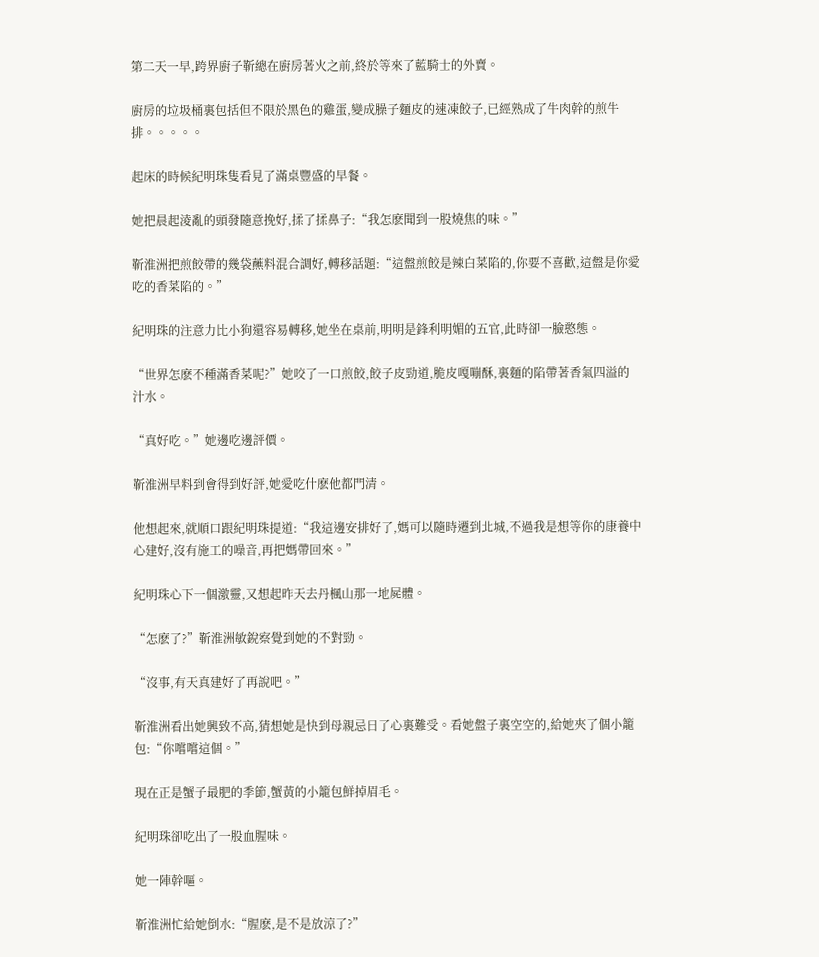第二天一早,跨界廚子靳總在廚房著火之前,終於等來了藍騎士的外賣。

廚房的垃圾桶裏包括但不限於黑色的雞蛋,變成臊子麵皮的速凍餃子,已經熟成了牛肉幹的煎牛排。。。。。

起床的時候紀明珠隻看見了滿桌豐盛的早餐。

她把晨起淩亂的頭發隨意挽好,揉了揉鼻子:“我怎麽聞到一股燒焦的味。”

靳淮洲把煎餃帶的幾袋蘸料混合調好,轉移話題:“這盤煎餃是辣白菜陷的,你要不喜歡,這盤是你愛吃的香菜陷的。”

紀明珠的注意力比小狗還容易轉移,她坐在桌前,明明是鋒利明媚的五官,此時卻一臉憨態。

“世界怎麽不種滿香菜呢?”她咬了一口煎餃,餃子皮勁道,脆皮嘎嘣酥,裏麵的陷帶著香氣四溢的汁水。

“真好吃。”她邊吃邊評價。

靳淮洲早料到會得到好評,她愛吃什麽他都門清。

他想起來,就順口跟紀明珠提道:“我這邊安排好了,媽可以隨時遷到北城,不過我是想等你的康養中心建好,沒有施工的噪音,再把媽帶回來。”

紀明珠心下一個激靈,又想起昨天去丹楓山那一地屍體。

“怎麽了?”靳淮洲敏銳察覺到她的不對勁。

“沒事,有天真建好了再說吧。”

靳淮洲看出她興致不高,猜想她是快到母親忌日了心裏難受。看她盤子裏空空的,給她夾了個小籠包:“你嚐嚐這個。”

現在正是蟹子最肥的季節,蟹黃的小籠包鮮掉眉毛。

紀明珠卻吃出了一股血腥味。

她一陣幹嘔。

靳淮洲忙給她倒水:“腥麽,是不是放涼了?”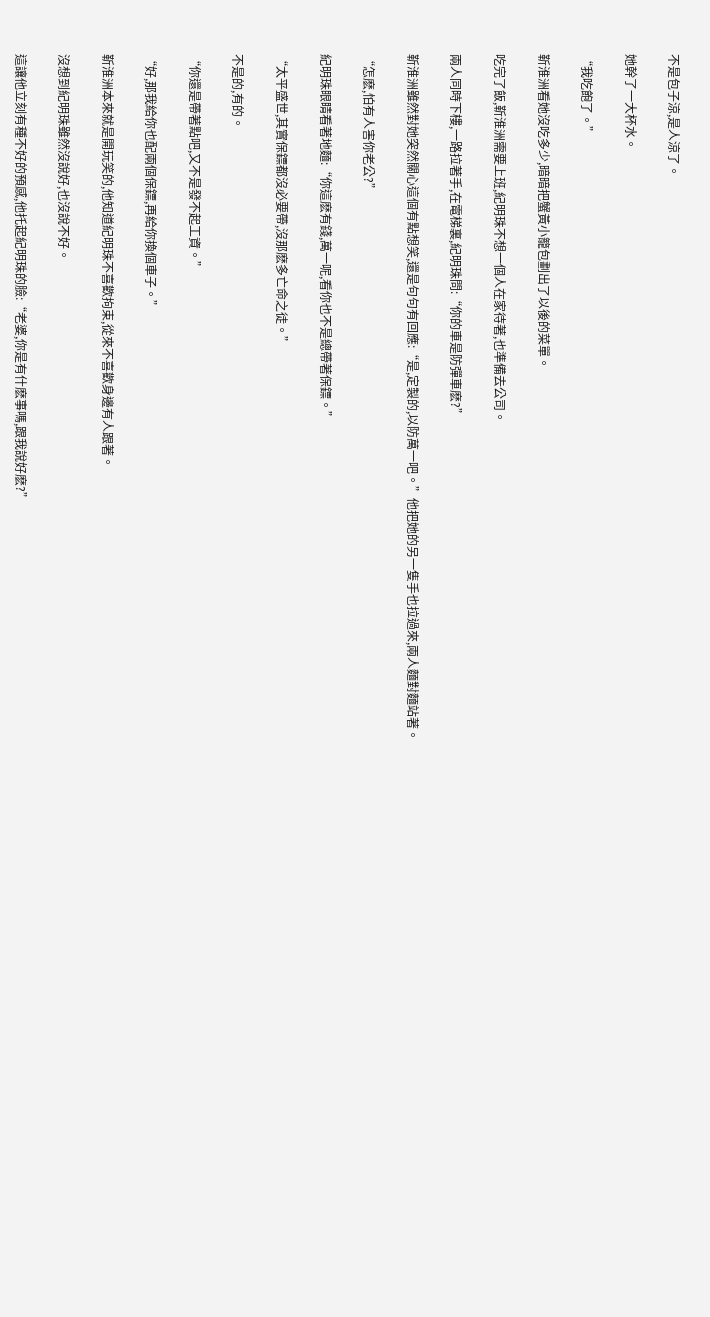不是包子涼,是人涼了。

她幹了一大杯水。

“我吃飽了。”

靳淮洲看她沒吃多少,暗暗把蟹黃小籠包劃出了以後的菜單。

吃完了飯,靳淮洲需要上班,紀明珠不想一個人在家待著,也準備去公司。

兩人同時下樓,一路拉著手,在電梯裏,紀明珠問:“你的車是防彈車麽?”

靳淮洲雖然對她突然關心這個有點想笑,還是句句有回應:“是,定製的,以防萬一吧。”他把她的另一隻手也拉過來,兩人麵對麵站著。

“怎麽,怕有人害你老公?”

紀明珠眼睛看著地麵:“你這麽有錢,萬一呢,看你也不是總帶著保鏢。”

“太平盛世,其實保鏢都沒必要帶,沒那麽多亡命之徒。”

不是的,有的。

“你還是帶著點吧,又不是發不起工資。”

“好,那我給你也配兩個保鏢,再給你換個車子。”

靳淮洲本來就是開玩笑的,他知道紀明珠不喜歡拘束,從來不喜歡身邊有人跟著。

沒想到紀明珠雖然沒說好,也沒說不好。

這讓他立刻有種不好的預感,他托起紀明珠的臉:“老婆,你是有什麽事嗎,跟我說好麽?”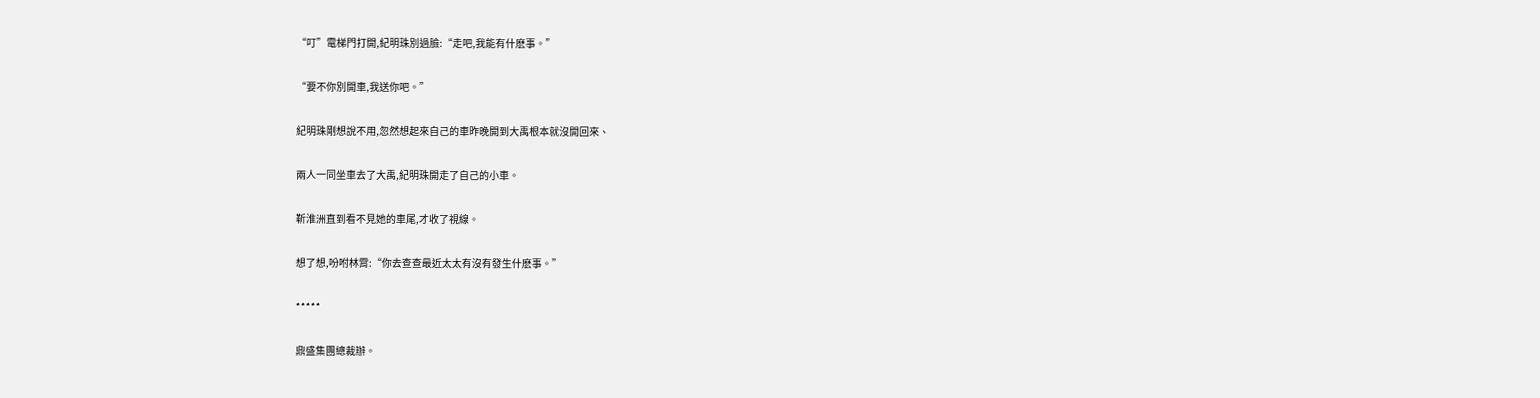“叮”電梯門打開,紀明珠別過臉:“走吧,我能有什麽事。”

“要不你別開車,我送你吧。”

紀明珠剛想說不用,忽然想起來自己的車昨晚開到大禹根本就沒開回來、

兩人一同坐車去了大禹,紀明珠開走了自己的小車。

靳淮洲直到看不見她的車尾,才收了視線。

想了想,吩咐林霄:“你去查查最近太太有沒有發生什麽事。”

*****

鼎盛集團總裁辦。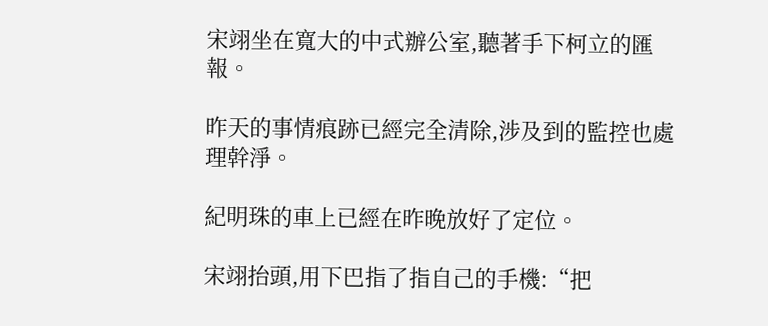宋翊坐在寬大的中式辦公室,聽著手下柯立的匯報。

昨天的事情痕跡已經完全清除,涉及到的監控也處理幹淨。

紀明珠的車上已經在昨晚放好了定位。

宋翊抬頭,用下巴指了指自己的手機:“把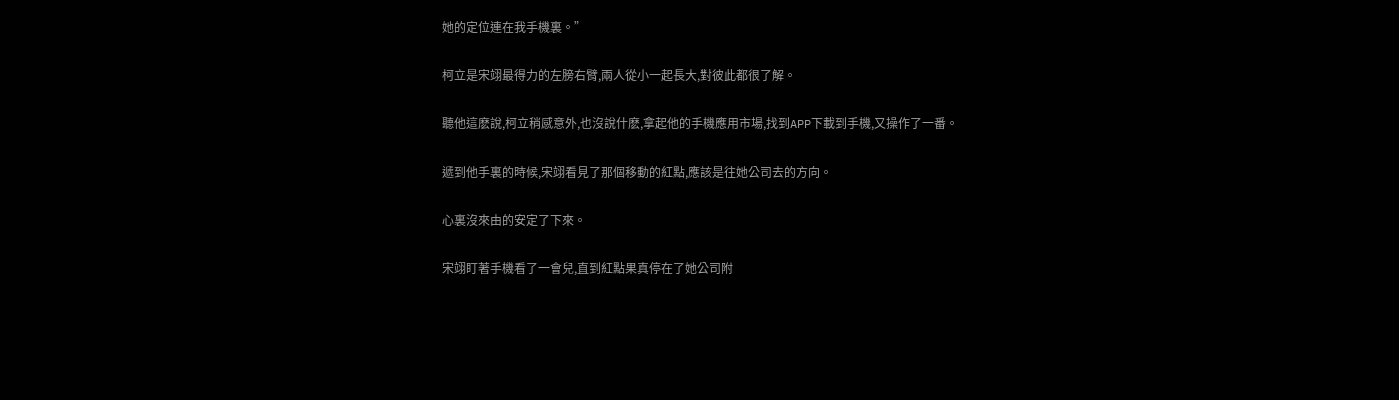她的定位連在我手機裏。”

柯立是宋翊最得力的左膀右臂,兩人從小一起長大,對彼此都很了解。

聽他這麽說,柯立稍感意外,也沒說什麽,拿起他的手機應用市場,找到APP下載到手機,又操作了一番。

遞到他手裏的時候,宋翊看見了那個移動的紅點,應該是往她公司去的方向。

心裏沒來由的安定了下來。

宋翊盯著手機看了一會兒,直到紅點果真停在了她公司附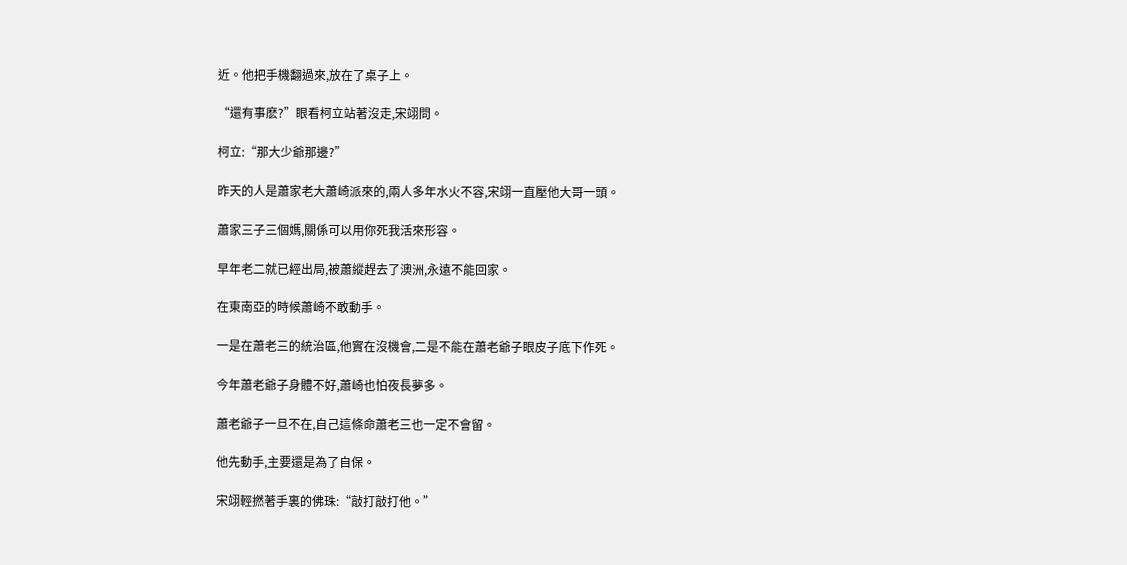近。他把手機翻過來,放在了桌子上。

“還有事麽?”眼看柯立站著沒走,宋翊問。

柯立:“那大少爺那邊?”

昨天的人是蕭家老大蕭崎派來的,兩人多年水火不容,宋翊一直壓他大哥一頭。

蕭家三子三個媽,關係可以用你死我活來形容。

早年老二就已經出局,被蕭縱趕去了澳洲,永遠不能回家。

在東南亞的時候蕭崎不敢動手。

一是在蕭老三的統治區,他實在沒機會,二是不能在蕭老爺子眼皮子底下作死。

今年蕭老爺子身體不好,蕭崎也怕夜長夢多。

蕭老爺子一旦不在,自己這條命蕭老三也一定不會留。

他先動手,主要還是為了自保。

宋翊輕撚著手裏的佛珠:“敲打敲打他。”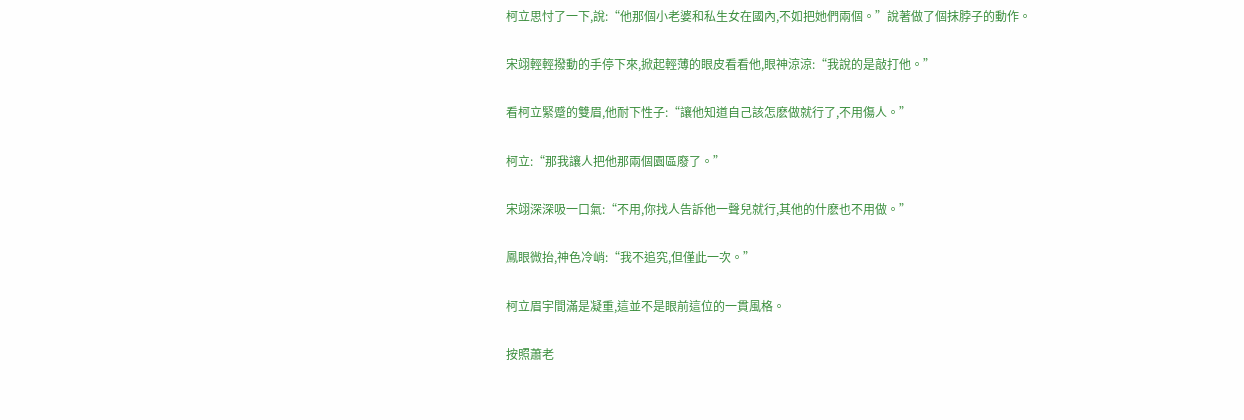柯立思忖了一下,說:“他那個小老婆和私生女在國內,不如把她們兩個。”說著做了個抹脖子的動作。

宋翊輕輕撥動的手停下來,掀起輕薄的眼皮看看他,眼神涼涼:“我說的是敲打他。”

看柯立緊蹙的雙眉,他耐下性子:“讓他知道自己該怎麽做就行了,不用傷人。”

柯立:“那我讓人把他那兩個園區廢了。”

宋翊深深吸一口氣:“不用,你找人告訴他一聲兒就行,其他的什麽也不用做。”

鳳眼微抬,神色冷峭:“我不追究,但僅此一次。”

柯立眉宇間滿是凝重,這並不是眼前這位的一貫風格。

按照蕭老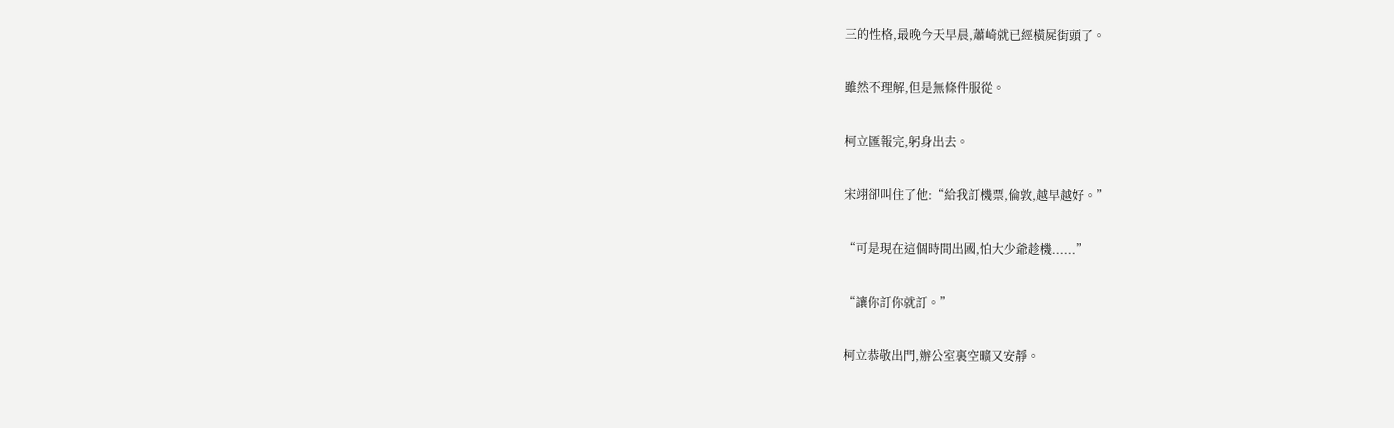三的性格,最晚今天早晨,蕭崎就已經橫屍街頭了。

雖然不理解,但是無條件服從。

柯立匯報完,躬身出去。

宋翊卻叫住了他:“給我訂機票,倫敦,越早越好。”

“可是現在這個時間出國,怕大少爺趁機......”

“讓你訂你就訂。”

柯立恭敬出門,辦公室裏空曠又安靜。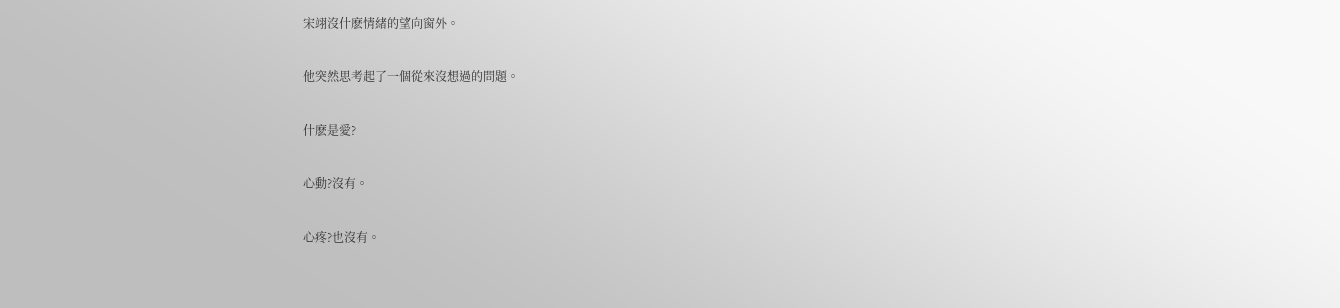宋翊沒什麽情緒的望向窗外。

他突然思考起了一個從來沒想過的問題。

什麽是愛?

心動?沒有。

心疼?也沒有。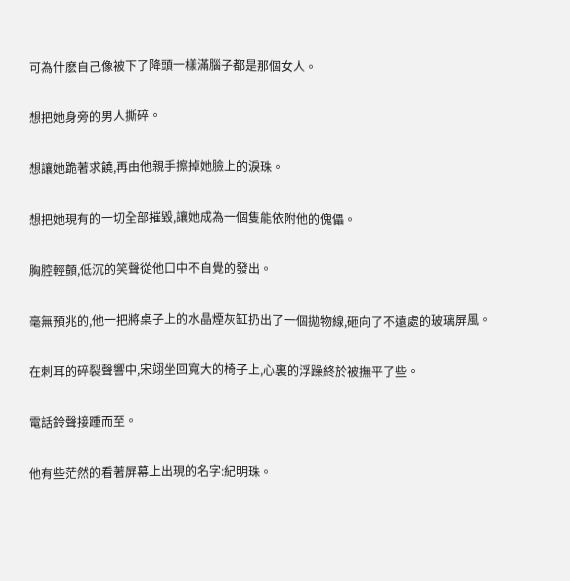可為什麽自己像被下了降頭一樣滿腦子都是那個女人。

想把她身旁的男人撕碎。

想讓她跪著求饒,再由他親手擦掉她臉上的淚珠。

想把她現有的一切全部摧毀,讓她成為一個隻能依附他的傀儡。

胸腔輕顫,低沉的笑聲從他口中不自覺的發出。

毫無預兆的,他一把將桌子上的水晶煙灰缸扔出了一個拋物線,砸向了不遠處的玻璃屏風。

在刺耳的碎裂聲響中,宋翊坐回寬大的椅子上,心裏的浮躁終於被撫平了些。

電話鈴聲接踵而至。

他有些茫然的看著屏幕上出現的名字:紀明珠。